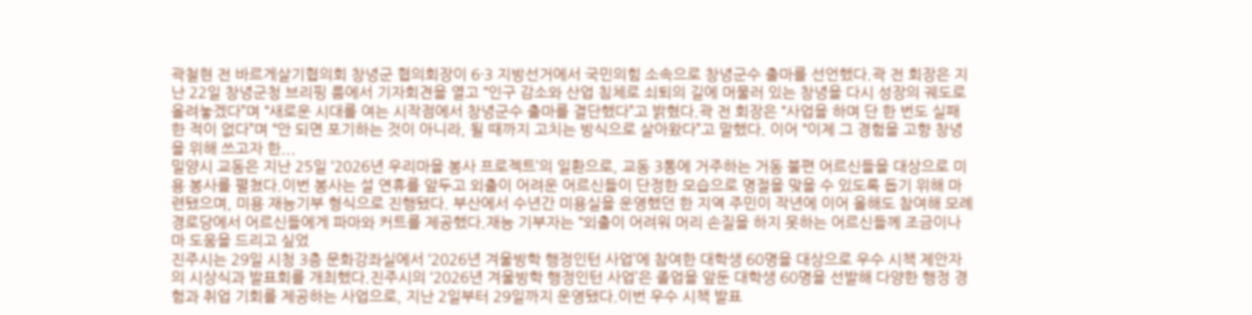곽철현 전 바르게살기협의회 창녕군 협의회장이 6·3 지방선거에서 국민의힘 소속으로 창녕군수 출마를 선언했다.곽 전 회장은 지난 22일 창녕군청 브리핑 룸에서 기자회견을 열고 “인구 감소와 산업 침체로 쇠퇴의 길에 머물러 있는 창녕을 다시 성장의 궤도로 올려놓겠다”며 “새로운 시대를 여는 시작점에서 창녕군수 출마를 결단했다”고 밝혔다.곽 전 회장은 “사업을 하며 단 한 번도 실패한 적이 없다”며 “안 되면 포기하는 것이 아니라, 될 때까지 고치는 방식으로 살아왔다”고 말했다. 이어 “이제 그 경험을 고향 창녕을 위해 쓰고자 한...
밀양시 교동은 지난 25일 ‘2026년 우리마을 봉사 프로젝트’의 일환으로, 교동 3통에 거주하는 거동 불편 어르신들을 대상으로 미용 봉사를 펼쳤다.이번 봉사는 설 연휴를 앞두고 외출이 어려운 어르신들이 단정한 모습으로 명절을 맞을 수 있도록 돕기 위해 마련됐으며, 미용 재능기부 형식으로 진행됐다. 부산에서 수년간 미용실을 운영했던 한 지역 주민이 작년에 이어 올해도 참여해 모례경로당에서 어르신들에게 파마와 커트를 제공했다.재능 기부자는 “외출이 어려워 머리 손질을 하지 못하는 어르신들께 조금이나마 도움을 드리고 싶었
진주시는 29일 시청 3층 문화강좌실에서 ‘2026년 겨울방학 행정인턴 사업’에 참여한 대학생 60명을 대상으로 우수 시책 제안자의 시상식과 발표회를 개최했다.진주시의 ‘2026년 겨울방학 행정인턴 사업’은 졸업을 앞둔 대학생 60명을 선발해 다양한 행정 경험과 취업 기회를 제공하는 사업으로, 지난 2일부터 29일까지 운영됐다.이번 우수 시책 발표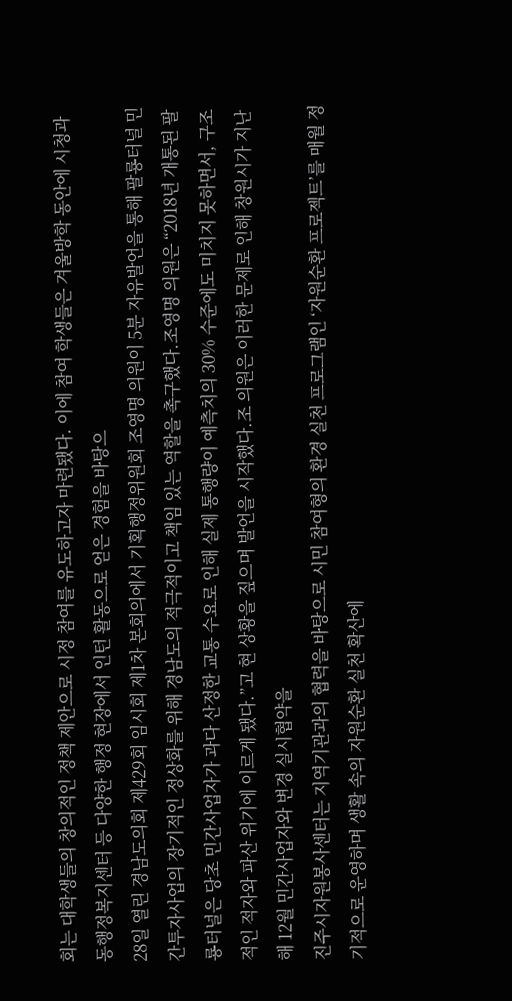회는 대학생들의 창의적인 정책 제안으로 시정 참여를 유도하고자 마련됐다. 이에 참여 학생들은 겨울방학 동안에 시청과 동행정복지센터 등 다양한 행정 현장에서 인턴 활동으로 얻은 경험을 바탕으
28일 열린 경남도의회 제429회 임시회 제1차 본회의에서 기획행정위원회 조영명 의원이 5분 자유발언을 통해 팔룡터널 민간투자사업의 장기적인 정상화를 위해 경남도의 적극적이고 책임 있는 역할을 촉구했다.조영명 의원은 “2018년 개통된 팔룡터널은 당초 민간사업자가 과다 산정한 교통 수요로 인해 실제 통행량이 예측치의 30% 수준에도 미치지 못하면서, 구조적인 적자와 파산 위기에 이르게 됐다.”고 현 상황을 짚으며 발언을 시작했다.조 의원은 이러한 문제로 인해 창원시가 지난해 12월 민간사업자와 변경 실시협약을
진주시자원봉사센터는 지역기관과의 협력을 바탕으로 시민 참여형의 환경 실천 프로그램인 ‘자원순환 프로젝트’를 매월 정기적으로 운영하며 생활 속의 자원순환 실천 확산에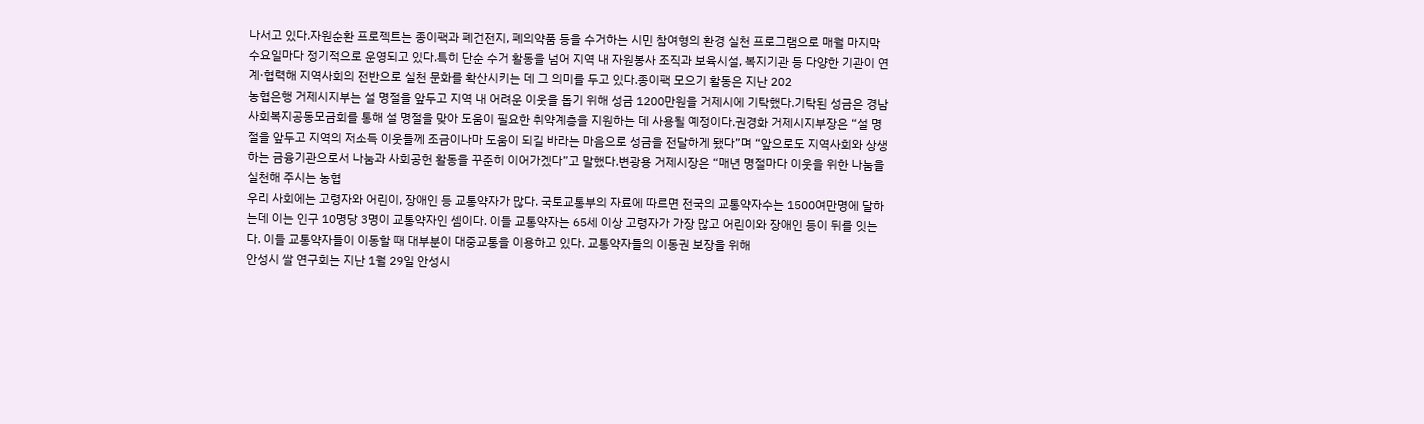나서고 있다.자원순환 프로젝트는 종이팩과 폐건전지, 폐의약품 등을 수거하는 시민 참여형의 환경 실천 프로그램으로 매월 마지막 수요일마다 정기적으로 운영되고 있다.특히 단순 수거 활동을 넘어 지역 내 자원봉사 조직과 보육시설, 복지기관 등 다양한 기관이 연계·협력해 지역사회의 전반으로 실천 문화를 확산시키는 데 그 의미를 두고 있다.종이팩 모으기 활동은 지난 202
농협은행 거제시지부는 설 명절을 앞두고 지역 내 어려운 이웃을 돕기 위해 성금 1200만원을 거제시에 기탁했다.기탁된 성금은 경남사회복지공동모금회를 통해 설 명절을 맞아 도움이 필요한 취약계층을 지원하는 데 사용될 예정이다.권경화 거제시지부장은 “설 명절을 앞두고 지역의 저소득 이웃들께 조금이나마 도움이 되길 바라는 마음으로 성금을 전달하게 됐다”며 “앞으로도 지역사회와 상생하는 금융기관으로서 나눔과 사회공헌 활동을 꾸준히 이어가겠다”고 말했다.변광용 거제시장은 “매년 명절마다 이웃을 위한 나눔을 실천해 주시는 농협
우리 사회에는 고령자와 어린이, 장애인 등 교통약자가 많다. 국토교통부의 자료에 따르면 전국의 교통약자수는 1500여만명에 달하는데 이는 인구 10명당 3명이 교통약자인 셈이다. 이들 교통약자는 65세 이상 고령자가 가장 많고 어린이와 장애인 등이 뒤를 잇는다. 이들 교통약자들이 이동할 때 대부분이 대중교통을 이용하고 있다. 교통약자들의 이동권 보장을 위해
안성시 쌀 연구회는 지난 1월 29일 안성시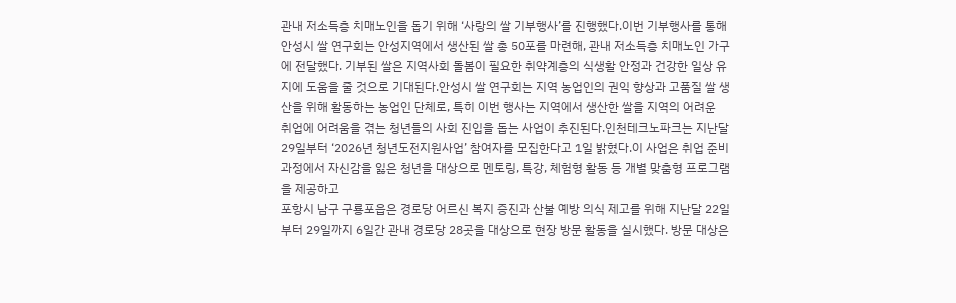관내 저소득층 치매노인을 돕기 위해 ‘사랑의 쌀 기부행사’를 진행했다.이번 기부행사를 통해 안성시 쌀 연구회는 안성지역에서 생산된 쌀 총 50포를 마련해, 관내 저소득층 치매노인 가구에 전달했다. 기부된 쌀은 지역사회 돌봄이 필요한 취약계층의 식생활 안정과 건강한 일상 유지에 도움을 줄 것으로 기대된다.안성시 쌀 연구회는 지역 농업인의 권익 향상과 고품질 쌀 생산을 위해 활동하는 농업인 단체로, 특히 이번 행사는 지역에서 생산한 쌀을 지역의 어려운
취업에 어려움을 겪는 청년들의 사회 진입을 돕는 사업이 추진된다.인천테크노파크는 지난달 29일부터 ‘2026년 청년도전지원사업’ 참여자를 모집한다고 1일 밝혔다.이 사업은 취업 준비 과정에서 자신감을 잃은 청년을 대상으로 멘토링, 특강, 체험형 활동 등 개별 맞춤형 프로그램을 제공하고
포항시 남구 구룡포읍은 경로당 어르신 복지 증진과 산불 예방 의식 제고를 위해 지난달 22일부터 29일까지 6일간 관내 경로당 28곳을 대상으로 현장 방문 활동을 실시했다. 방문 대상은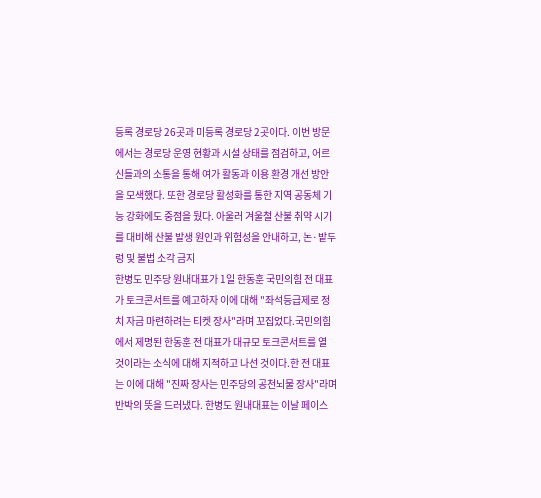등록 경로당 26곳과 미등록 경로당 2곳이다. 이번 방문에서는 경로당 운영 현황과 시설 상태를 점검하고, 어르신들과의 소통을 통해 여가 활동과 이용 환경 개선 방안을 모색했다. 또한 경로당 활성화를 통한 지역 공동체 기능 강화에도 중점을 뒀다. 아울러 겨울철 산불 취약 시기를 대비해 산불 발생 원인과 위험성을 안내하고, 논·밭두렁 및 불법 소각 금지
한병도 민주당 원내대표가 1일 한동훈 국민의힘 전 대표가 토크콘서트를 예고하자 이에 대해 "좌석등급제로 정치 자금 마련하려는 티켓 장사"라며 꼬집었다.국민의힘에서 제명된 한동훈 전 대표가 대규모 토크콘서트를 열 것이라는 소식에 대해 지적하고 나선 것이다.한 전 대표는 이에 대해 "진짜 장사는 민주당의 공천뇌물 장사"라며 반박의 뜻을 드러냈다. 한병도 원내대표는 이날 페이스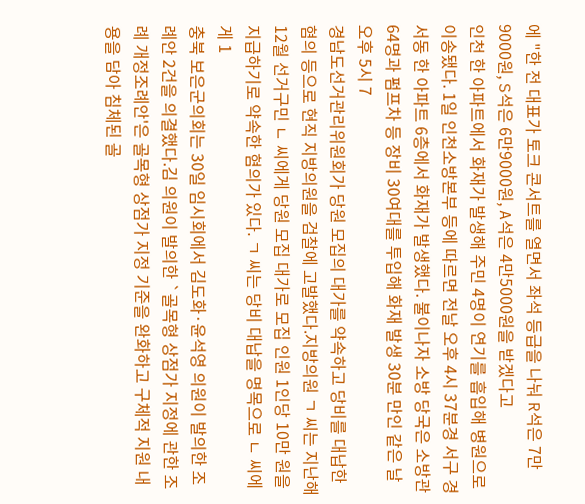에 "한 전 대표가 토크 콘서트를 열면서 좌석 등급을 나눠 R석은 7만9000원, S석은 6만9000원, A석은 4만5000원을 받겠다고
인천 한 아파트에서 화재가 발생해 주민 4명이 연기를 흡입해 병원으로 이송됐다. 1일 인천소방본부 등에 따르면 전날 오후 4시 37분경 서구 경서동 한 아파트 6층에서 화재가 발생했다. 불이나자 소방 당국은 소방관 64명과 펌프차 등 장비 30여대를 투입해 화재 발생 30분 만인 같은 날 오후 5시 7
경남도선거관리위원회가 당원 모집의 대가를 약속하고 당비를 대납한 혐의 등으로 현직 지방의원을 검찰에 고발했다.지방의원 ㄱ 씨는 지난해 12월 선거구민 ㄴ 씨에게 당원 모집 대가로 모집 인원 1인당 10만 원을 지급하기로 약속한 혐의가 있다. ㄱ 씨는 당비 대납을 명목으로 ㄴ 씨에게 1
충북 보은군의회는 30일 임시회에서 김도화·윤석영 의원이 발의한 조례안 2건을 의결했다.김 의원이 발의한 `골목형 상점가 지정에 관한 조례 개정조례안'은 골목형 상점가 지정 기준을 완화하고 구체적 지원 내용을 담아 침체된 골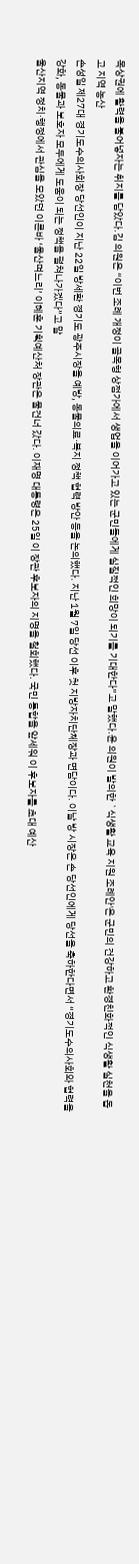목상권에 활력을 불어넣자는 취지를 담았다.김 의원은 “이번 조례 개정이 골목형 상점가에서 생업을 이어가고 있는 군민들에게 실질적인 희망이 되기를 기대한다”고 말했다.윤 의원이 발의한 `식생활 교육 지원 조례안'은 군민의 건강하고 환경친화적인 식생활 실천을 돕고 지역 농산
손성일 제27대 경기도수의사회장 당선인이 지난 22일 방세환 경기도 광주시장을 예방, 동물의료·복지 정책 협력 방안 등을 논의했다. 지난 1월 7일 당선 이후 첫 지방자치단체장과 면담이다. 이날 방 시장은 손 당선인에게 당선을 축하한다면서 “경기도수의사회와 협력을 강화, 동물과 보호자 모두에게 도움이 되는 정책을 펼쳐나가겠다”고 말
울산지역 정치·행정에서 관심을 모았던 이른바 ‘울산며느리’ 이혜훈 기획예산처 장관은 물건너 갔다. 이재명 대통령은 25일 이 장관 후보자의 지명을 철회했다. 국민 통합을 앞세워 이 후보자를 초대 예산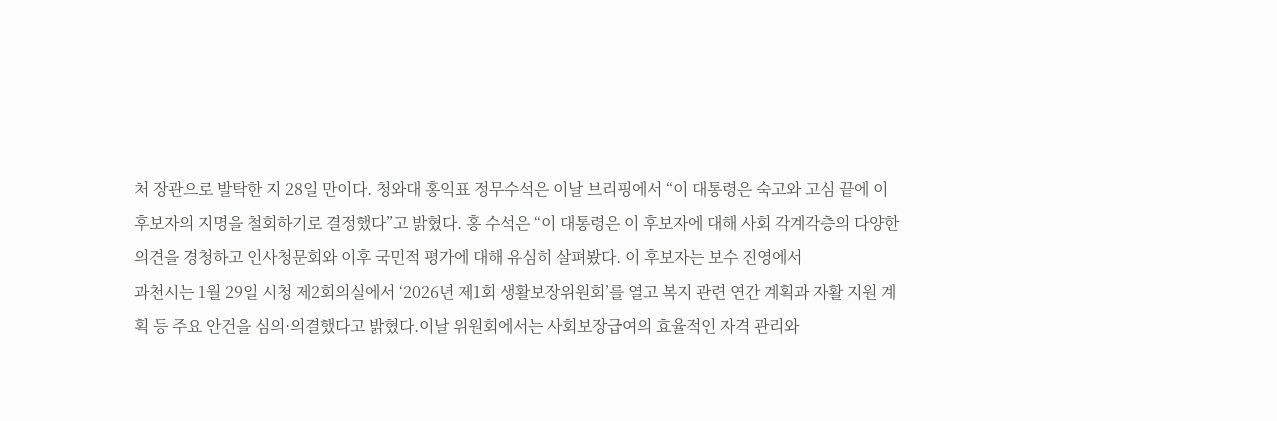처 장관으로 발탁한 지 28일 만이다. 청와대 홍익표 정무수석은 이날 브리핑에서 “이 대통령은 숙고와 고심 끝에 이 후보자의 지명을 철회하기로 결정했다”고 밝혔다. 홍 수석은 “이 대통령은 이 후보자에 대해 사회 각계각층의 다양한 의견을 경청하고 인사청문회와 이후 국민적 평가에 대해 유심히 살펴봤다. 이 후보자는 보수 진영에서
과천시는 1월 29일 시청 제2회의실에서 ‘2026년 제1회 생활보장위원회’를 열고 복지 관련 연간 계획과 자활 지원 계획 등 주요 안건을 심의·의결했다고 밝혔다.이날 위원회에서는 사회보장급여의 효율적인 자격 관리와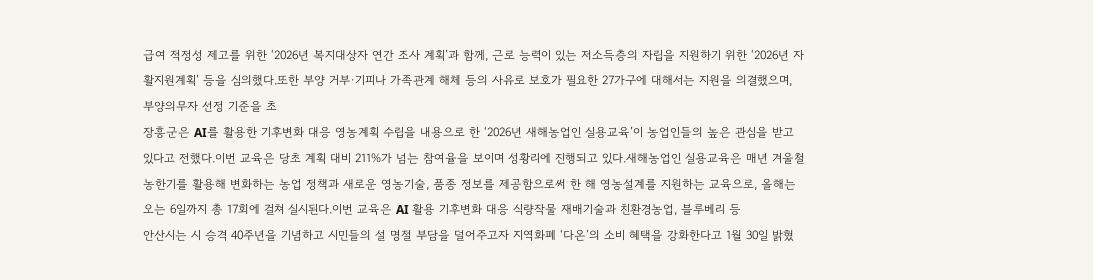급여 적정성 제고를 위한 ‘2026년 복지대상자 연간 조사 계획’과 함께, 근로 능력이 있는 저소득층의 자립을 지원하기 위한 ‘2026년 자활지원계획’ 등을 심의했다.또한 부양 거부·기피나 가족관계 해체 등의 사유로 보호가 필요한 27가구에 대해서는 지원을 의결했으며, 부양의무자 선정 기준을 초
장흥군은 AI를 활용한 기후변화 대응 영농계획 수립을 내용으로 한 ‘2026년 새해농업인 실용교육’이 농업인들의 높은 관심을 받고 있다고 전했다.이번 교육은 당초 계획 대비 211%가 넘는 참여율을 보이며 성황리에 진행되고 있다.새해농업인 실용교육은 매년 겨울철 농한기를 활용해 변화하는 농업 정책과 새로운 영농기술, 품종 정보를 제공함으로써 한 해 영농설계를 지원하는 교육으로, 올해는 오는 6일까지 총 17회에 걸쳐 실시된다.이번 교육은 AI 활용 기후변화 대응 식량작물 재배기술과 친환경농업, 블루베리 등
안산시는 시 승격 40주년을 기념하고 시민들의 설 명절 부담을 덜어주고자 지역화폐 ‘다온’의 소비 혜택을 강화한다고 1월 30일 밝혔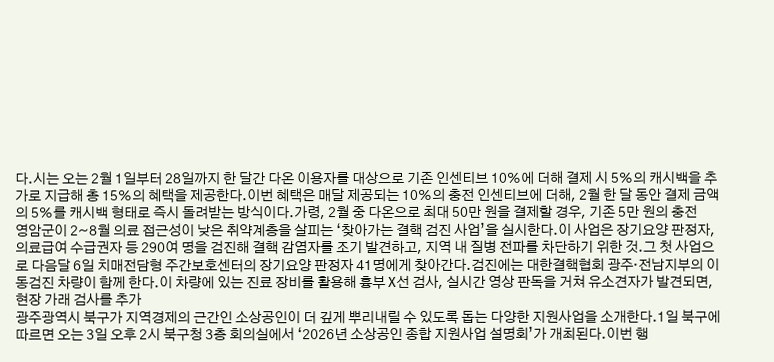다.시는 오는 2월 1일부터 28일까지 한 달간 다온 이용자를 대상으로 기존 인센티브 10%에 더해 결제 시 5%의 캐시백을 추가로 지급해 총 15%의 혜택을 제공한다.이번 혜택은 매달 제공되는 10%의 충전 인센티브에 더해, 2월 한 달 동안 결제 금액의 5%를 캐시백 형태로 즉시 돌려받는 방식이다.가령, 2월 중 다온으로 최대 50만 원을 결제할 경우, 기존 5만 원의 충전
영암군이 2~8월 의료 접근성이 낮은 취약계층을 살피는 ‘찾아가는 결핵 검진 사업’을 실시한다.이 사업은 장기요양 판정자, 의료급여 수급권자 등 290여 명을 검진해 결핵 감염자를 조기 발견하고, 지역 내 질병 전파를 차단하기 위한 것.그 첫 사업으로 다음달 6일 치매전담형 주간보호센터의 장기요양 판정자 41명에게 찾아간다.검진에는 대한결핵협회 광주·전남지부의 이동검진 차량이 함께 한다.이 차량에 있는 진료 장비를 활용해 흉부 X선 검사, 실시간 영상 판독을 거쳐 유소견자가 발견되면, 현장 가래 검사를 추가
광주광역시 북구가 지역경제의 근간인 소상공인이 더 깊게 뿌리내릴 수 있도록 돕는 다양한 지원사업을 소개한다.1일 북구에 따르면 오는 3일 오후 2시 북구청 3층 회의실에서 ‘2026년 소상공인 종합 지원사업 설명회’가 개최된다.이번 행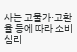사는 고물가·고환율 등에 따라 소비심리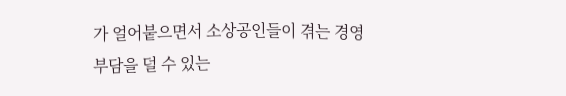가 얼어붙으면서 소상공인들이 겪는 경영 부담을 덜 수 있는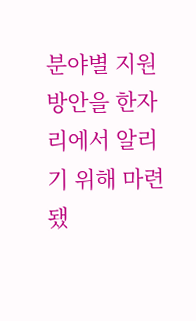분야별 지원 방안을 한자리에서 알리기 위해 마련됐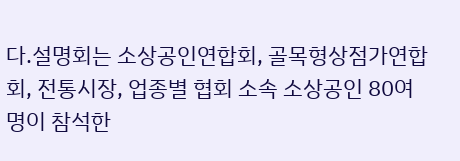다.설명회는 소상공인연합회, 골목형상점가연합회, 전통시장, 업종별 협회 소속 소상공인 80여 명이 참석한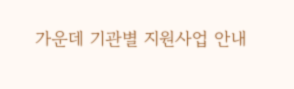가운데 기관별 지원사업 안내